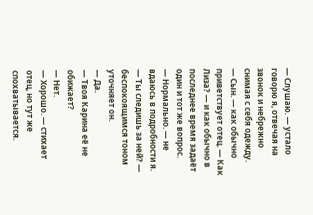— Слушаю. — устало говорю я, отвечая на звонок и небрежно снимая с себя одежду.
— Сын. — как обычно приветствует отец. — Как Лиза? — и как обычно в последнее время задаёт один и тот же вопрос.
— Нормально. — не вдаюсь в подробности я.
— Ты следишь за ней? — беспокоящимся тоном уточняет он.
— Да.
— Твоя Карина её не обижает?
— Нет.
— Хорошо. — стихает отец, но тут же спохватывается.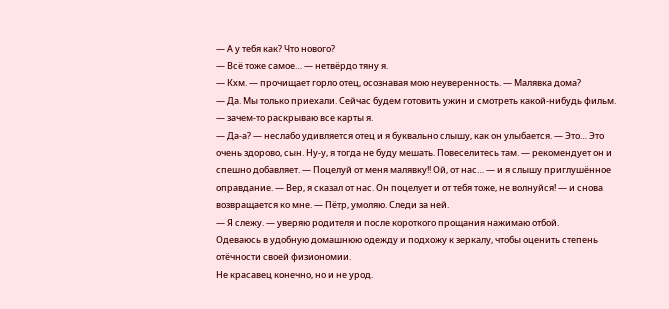— А у тебя как? Что нового?
— Всё тоже самое… — нетвёрдо тяну я.
— Кхм. — прочищает горло отец, осознавая мою неуверенность. — Малявка дома?
— Да. Мы только приехали. Сейчас будем готовить ужин и смотреть какой-нибудь фильм. — зачем-то раскрываю все карты я.
— Да-а? — неслабо удивляется отец и я буквально слышу, как он улыбается. — Это… Это очень здорово, сын. Ну-у, я тогда не буду мешать. Повеселитесь там. — рекомендует он и спешно добавляет. — Поцелуй от меня малявку!! Ой, от нас… — и я слышу приглушённое оправдание. — Вер, я сказал от нас. Он поцелует и от тебя тоже, не волнуйся! — и снова возвращается ко мне. — Пётр, умоляю. Следи за ней.
— Я слежу. — уверяю родителя и после короткого прощания нажимаю отбой.
Одеваюсь в удобную домашнюю одежду и подхожу к зеркалу, чтобы оценить степень отёчности своей физиономии.
Не красавец конечно, но и не урод.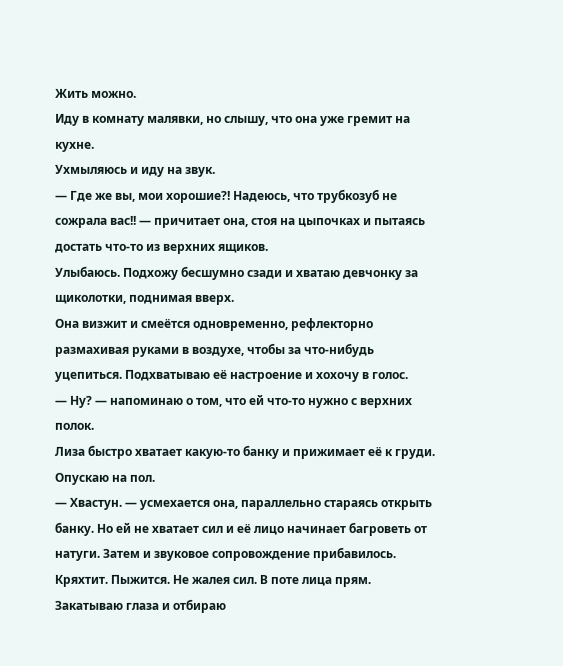Жить можно.
Иду в комнату малявки, но слышу, что она уже гремит на кухне.
Ухмыляюсь и иду на звук.
— Где же вы, мои хорошие?! Надеюсь, что трубкозуб не сожрала вас!! — причитает она, стоя на цыпочках и пытаясь достать что-то из верхних ящиков.
Улыбаюсь. Подхожу бесшумно сзади и хватаю девчонку за щиколотки, поднимая вверх.
Она визжит и смеётся одновременно, рефлекторно размахивая руками в воздухе, чтобы за что-нибудь уцепиться. Подхватываю её настроение и хохочу в голос.
— Ну? — напоминаю о том, что ей что-то нужно с верхних полок.
Лиза быстро хватает какую-то банку и прижимает её к груди.
Опускаю на пол.
— Хвастун. — усмехается она, параллельно стараясь открыть банку. Но ей не хватает сил и её лицо начинает багроветь от натуги. Затем и звуковое сопровождение прибавилось.
Кряхтит. Пыжится. Не жалея сил. В поте лица прям.
Закатываю глаза и отбираю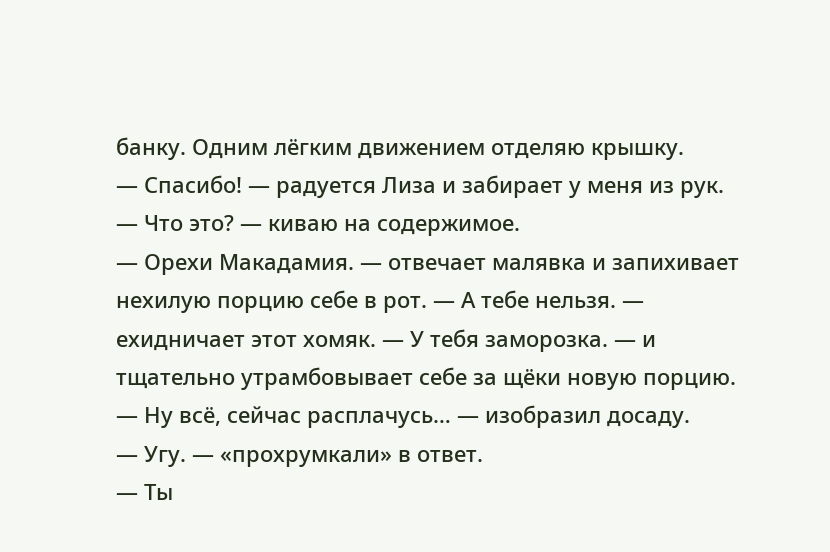банку. Одним лёгким движением отделяю крышку.
— Спасибо! — радуется Лиза и забирает у меня из рук.
— Что это? — киваю на содержимое.
— Орехи Макадамия. — отвечает малявка и запихивает нехилую порцию себе в рот. — А тебе нельзя. — ехидничает этот хомяк. — У тебя заморозка. — и тщательно утрамбовывает себе за щёки новую порцию.
— Ну всё, сейчас расплачусь… — изобразил досаду.
— Угу. — «прохрумкали» в ответ.
— Ты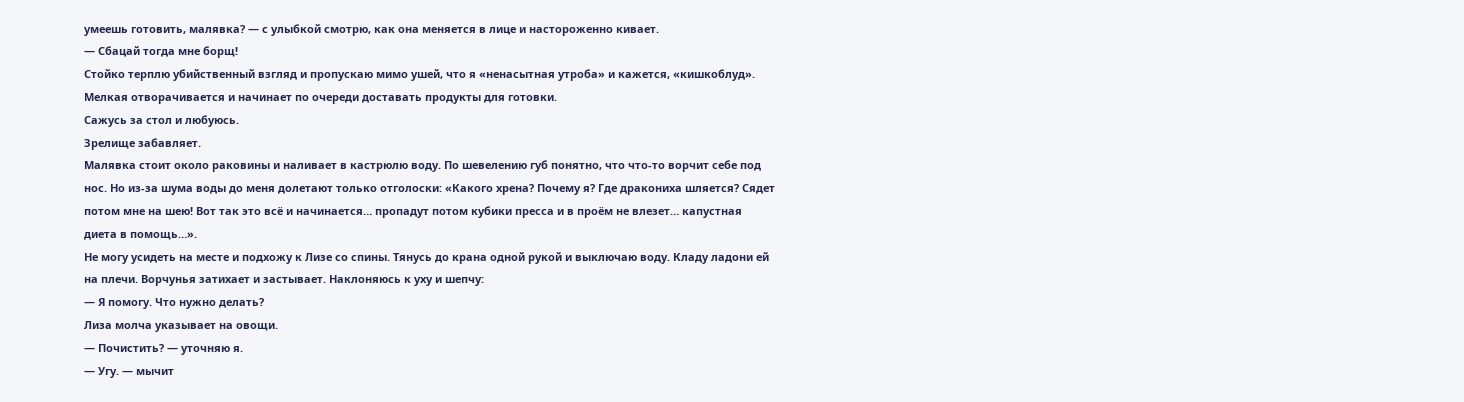умеешь готовить, малявка? — с улыбкой смотрю, как она меняется в лице и настороженно кивает.
— Сбацай тогда мне борщ!
Стойко терплю убийственный взгляд и пропускаю мимо ушей, что я «ненасытная утроба» и кажется, «кишкоблуд».
Мелкая отворачивается и начинает по очереди доставать продукты для готовки.
Сажусь за стол и любуюсь.
Зрелище забавляет.
Малявка стоит около раковины и наливает в кастрюлю воду. По шевелению губ понятно, что что-то ворчит себе под нос. Но из-за шума воды до меня долетают только отголоски: «Какого хрена? Почему я? Где дракониха шляется? Сядет потом мне на шею! Вот так это всё и начинается… пропадут потом кубики пресса и в проём не влезет… капустная диета в помощь…».
Не могу усидеть на месте и подхожу к Лизе со спины. Тянусь до крана одной рукой и выключаю воду. Кладу ладони ей на плечи. Ворчунья затихает и застывает. Наклоняюсь к уху и шепчу:
— Я помогу. Что нужно делать?
Лиза молча указывает на овощи.
— Почистить? — уточняю я.
— Угу. — мычит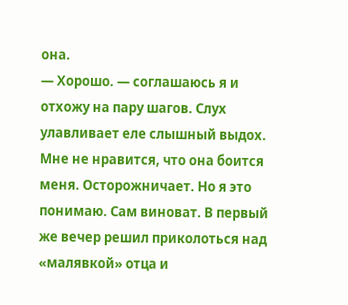она.
— Хорошо. — соглашаюсь я и отхожу на пару шагов. Слух улавливает еле слышный выдох.
Мне не нравится, что она боится меня. Осторожничает. Но я это понимаю. Сам виноват. В первый же вечер решил приколоться над «малявкой» отца и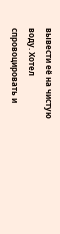вывести её на чистую воду. Хотел спровоцировать и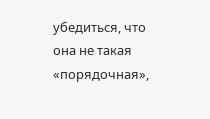убедиться, что она не такая «порядочная»,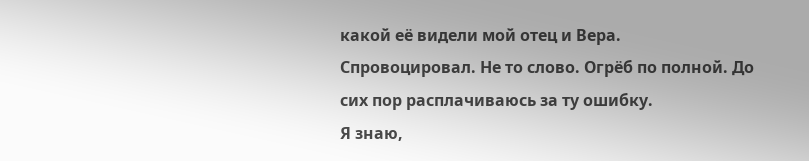какой её видели мой отец и Вера.
Спровоцировал. Не то слово. Огрёб по полной. До сих пор расплачиваюсь за ту ошибку.
Я знаю,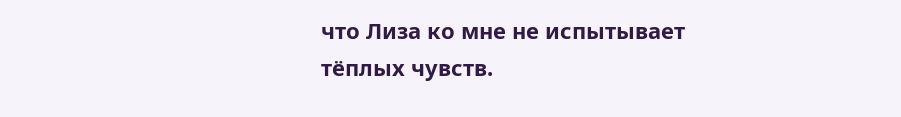что Лиза ко мне не испытывает тёплых чувств.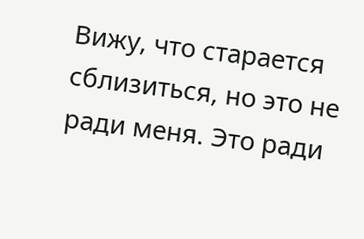Вижу, что старается сблизиться, но это не ради меня. Это ради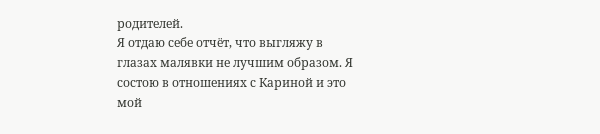родителей.
Я отдаю себе отчёт, что выгляжу в глазах малявки не лучшим образом. Я состою в отношениях с Кариной и это мой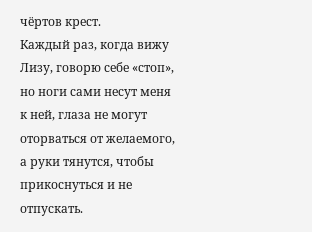чёртов крест.
Каждый раз, когда вижу Лизу, говорю себе «стоп», но ноги сами несут меня к ней, глаза не могут оторваться от желаемого, а руки тянутся, чтобы прикоснуться и не отпускать.